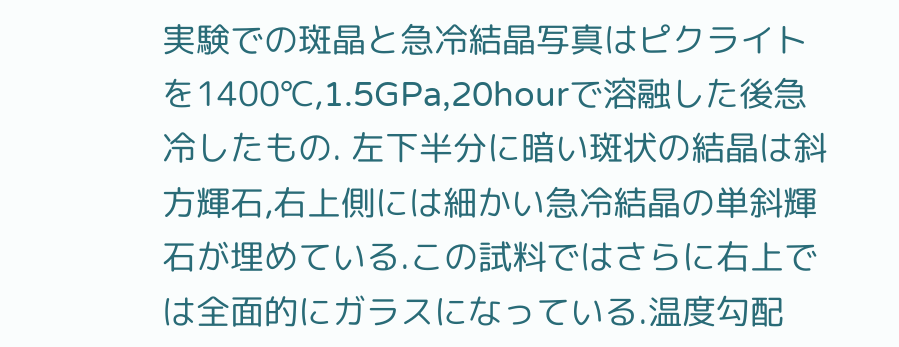実験での斑晶と急冷結晶写真はピクライトを1400℃,1.5GPa,20hourで溶融した後急冷したもの. 左下半分に暗い斑状の結晶は斜方輝石,右上側には細かい急冷結晶の単斜輝石が埋めている.この試料ではさらに右上では全面的にガラスになっている.温度勾配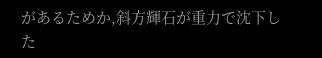があるためか,斜方輝石が重力で沈下した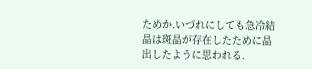ためか.いづれにしても急冷結晶は斑晶が存在したために晶出したように思われる.